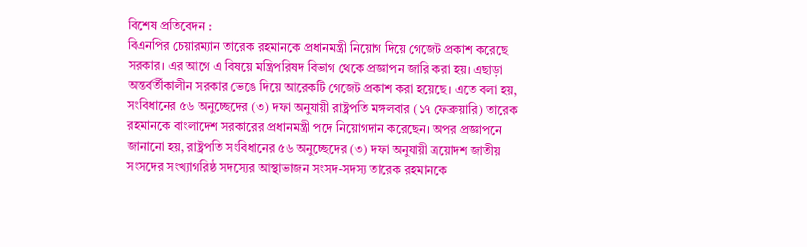বিশেষ প্রতিবেদন :
বিএনপির চেয়ারম্যান তারেক রহমানকে প্রধানমন্ত্রী নিয়োগ দিয়ে গেজেট প্রকাশ করেছে সরকার। এর আগে এ বিষয়ে মন্ত্রিপরিষদ বিভাগ থেকে প্রজ্ঞাপন জারি করা হয়। এছাড়া অন্তর্বর্তীকালীন সরকার ভেঙে দিয়ে আরেকটি গেজেট প্রকাশ করা হয়েছে। এতে বলা হয়, সংবিধানের ৫৬ অনুচ্ছেদের (৩) দফা অনুযায়ী রাষ্ট্রপতি মঙ্গলবার (১৭ ফেব্রুয়ারি) তারেক রহমানকে বাংলাদেশ সরকারের প্রধানমন্ত্রী পদে নিয়োগদান করেছেন। অপর প্রজ্ঞাপনে জানানো হয়, রাষ্ট্রপতি সংবিধানের ৫৬ অনুচ্ছেদের (৩) দফা অনুযায়ী ত্রয়োদশ জাতীয় সংসদের সংখ্যাগরিষ্ঠ সদস্যের আস্থাভাজন সংসদ-সদস্য তারেক রহমানকে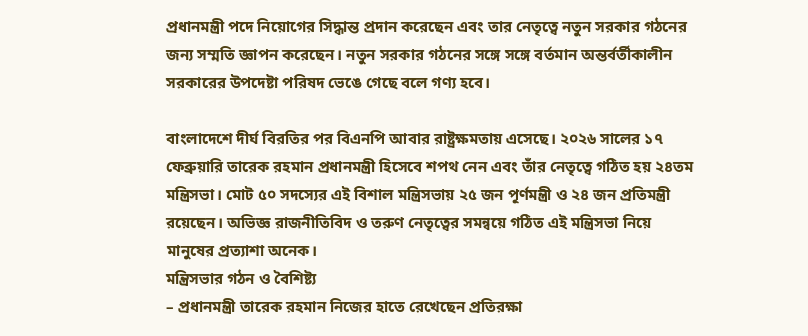প্রধানমন্ত্রী পদে নিয়োগের সিদ্ধান্ত প্রদান করেছেন এবং তার নেতৃত্বে নতুন সরকার গঠনের জন্য সম্মতি জ্ঞাপন করেছেন। নতুন সরকার গঠনের সঙ্গে সঙ্গে বর্তমান অন্তর্বর্তীকালীন সরকারের উপদেষ্টা পরিষদ ভেঙে গেছে বলে গণ্য হবে।

বাংলাদেশে দীর্ঘ বিরতির পর বিএনপি আবার রাষ্ট্রক্ষমতায় এসেছে। ২০২৬ সালের ১৭ ফেব্রুয়ারি তারেক রহমান প্রধানমন্ত্রী হিসেবে শপথ নেন এবং তাঁর নেতৃত্বে গঠিত হয় ২৪তম মন্ত্রিসভা। মোট ৫০ সদস্যের এই বিশাল মন্ত্রিসভায় ২৫ জন পূর্ণমন্ত্রী ও ২৪ জন প্রতিমন্ত্রী রয়েছেন। অভিজ্ঞ রাজনীতিবিদ ও তরুণ নেতৃত্বের সমন্বয়ে গঠিত এই মন্ত্রিসভা নিয়ে মানুষের প্রত্যাশা অনেক।
মন্ত্রিসভার গঠন ও বৈশিষ্ট্য
– প্রধানমন্ত্রী তারেক রহমান নিজের হাতে রেখেছেন প্রতিরক্ষা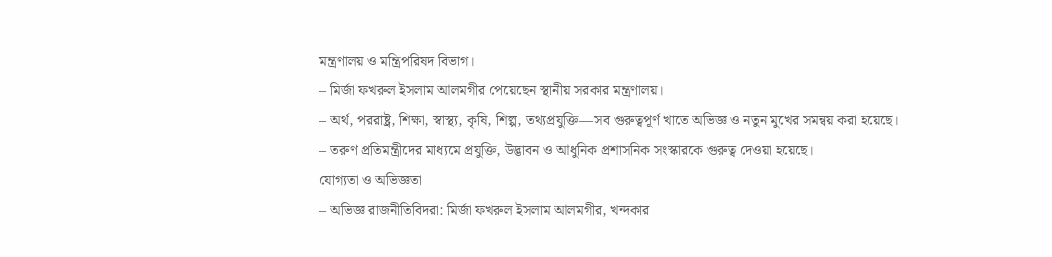মন্ত্রণালয় ও মন্ত্রিপরিষদ বিভাগ।
– মির্জা ফখরুল ইসলাম আলমগীর পেয়েছেন স্থানীয় সরকার মন্ত্রণালয়।
– অর্থ, পররাষ্ট্র, শিক্ষা, স্বাস্থ্য, কৃষি, শিল্প, তথ্যপ্রযুক্তি—সব গুরুত্বপূর্ণ খাতে অভিজ্ঞ ও নতুন মুখের সমন্বয় করা হয়েছে।
– তরুণ প্রতিমন্ত্রীদের মাধ্যমে প্রযুক্তি, উদ্ভাবন ও আধুনিক প্রশাসনিক সংস্কারকে গুরুত্ব দেওয়া হয়েছে।
যোগ্যতা ও অভিজ্ঞতা
– অভিজ্ঞ রাজনীতিবিদরা: মির্জা ফখরুল ইসলাম আলমগীর, খন্দকার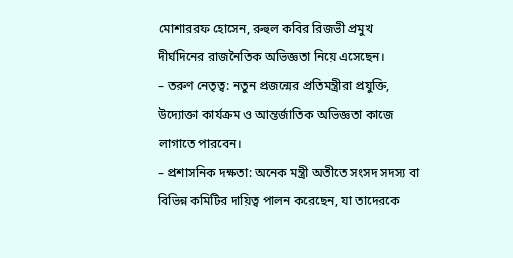মোশাররফ হোসেন, রুহুল কবির রিজভী প্রমুখ দীর্ঘদিনের রাজনৈতিক অভিজ্ঞতা নিয়ে এসেছেন।
– তরুণ নেতৃত্ব: নতুন প্রজন্মের প্রতিমন্ত্রীরা প্রযুক্তি, উদ্যোক্তা কার্যক্রম ও আন্তর্জাতিক অভিজ্ঞতা কাজে লাগাতে পারবেন।
– প্রশাসনিক দক্ষতা: অনেক মন্ত্রী অতীতে সংসদ সদস্য বা বিভিন্ন কমিটির দায়িত্ব পালন করেছেন, যা তাদেরকে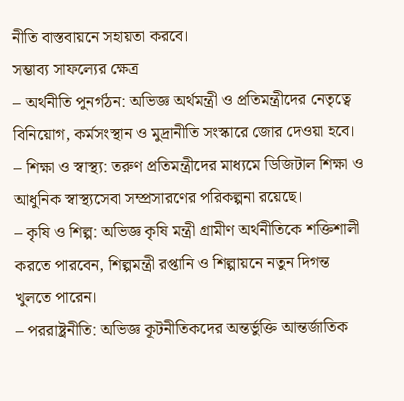নীতি বাস্তবায়নে সহায়তা করবে।
সম্ভাব্য সাফল্যের ক্ষেত্র
– অর্থনীতি পুনর্গঠন: অভিজ্ঞ অর্থমন্ত্রী ও প্রতিমন্ত্রীদের নেতৃত্বে বিনিয়োগ, কর্মসংস্থান ও মুদ্রানীতি সংস্কারে জোর দেওয়া হবে।
– শিক্ষা ও স্বাস্থ্য: তরুণ প্রতিমন্ত্রীদের মাধ্যমে ডিজিটাল শিক্ষা ও আধুনিক স্বাস্থ্যসেবা সম্প্রসারণের পরিকল্পনা রয়েছে।
– কৃষি ও শিল্প: অভিজ্ঞ কৃষি মন্ত্রী গ্রামীণ অর্থনীতিকে শক্তিশালী করতে পারবেন, শিল্পমন্ত্রী রপ্তানি ও শিল্পায়নে নতুন দিগন্ত খুলতে পারেন।
– পররাষ্ট্রনীতি: অভিজ্ঞ কূটনীতিকদের অন্তর্ভুক্তি আন্তর্জাতিক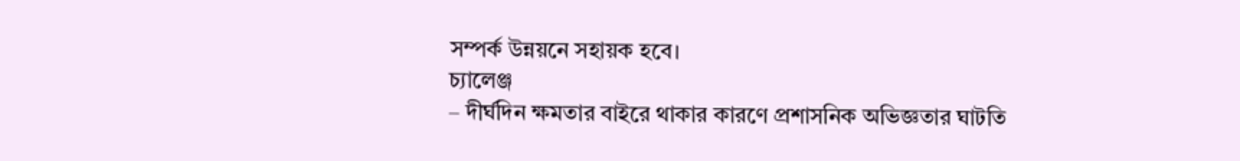সম্পর্ক উন্নয়নে সহায়ক হবে।
চ্যালেঞ্জ
– দীর্ঘদিন ক্ষমতার বাইরে থাকার কারণে প্রশাসনিক অভিজ্ঞতার ঘাটতি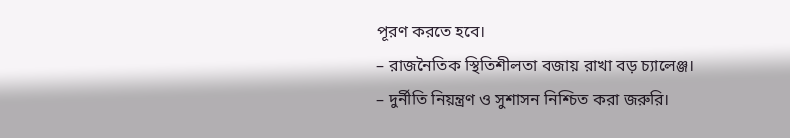পূরণ করতে হবে।
– রাজনৈতিক স্থিতিশীলতা বজায় রাখা বড় চ্যালেঞ্জ।
– দুর্নীতি নিয়ন্ত্রণ ও সুশাসন নিশ্চিত করা জরুরি।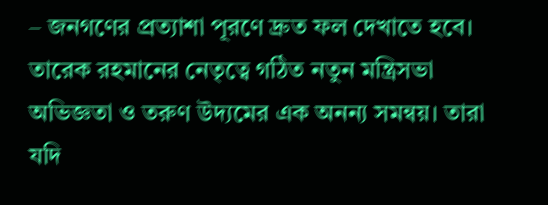– জনগণের প্রত্যাশা পূরণে দ্রুত ফল দেখাতে হবে।
তারেক রহমানের নেতৃত্বে গঠিত নতুন মন্ত্রিসভা অভিজ্ঞতা ও তরুণ উদ্যমের এক অনন্য সমন্বয়। তারা যদি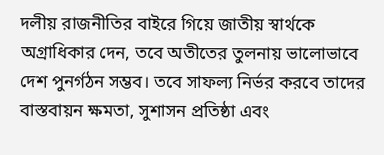দলীয় রাজনীতির বাইরে গিয়ে জাতীয় স্বার্থকে অগ্রাধিকার দেন, তবে অতীতের তুলনায় ভালোভাবে দেশ পুনর্গঠন সম্ভব। তবে সাফল্য নির্ভর করবে তাদের বাস্তবায়ন ক্ষমতা, সুশাসন প্রতিষ্ঠা এবং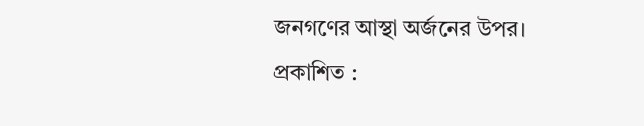জনগণের আস্থা অর্জনের উপর।
প্রকাশিত :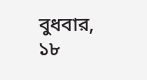বুধবার, ১৮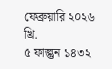ফেব্রুয়ারি ২০২৬ খ্রি.
৫ ফাল্গুন ১৪৩২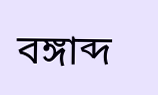বঙ্গাব্দ